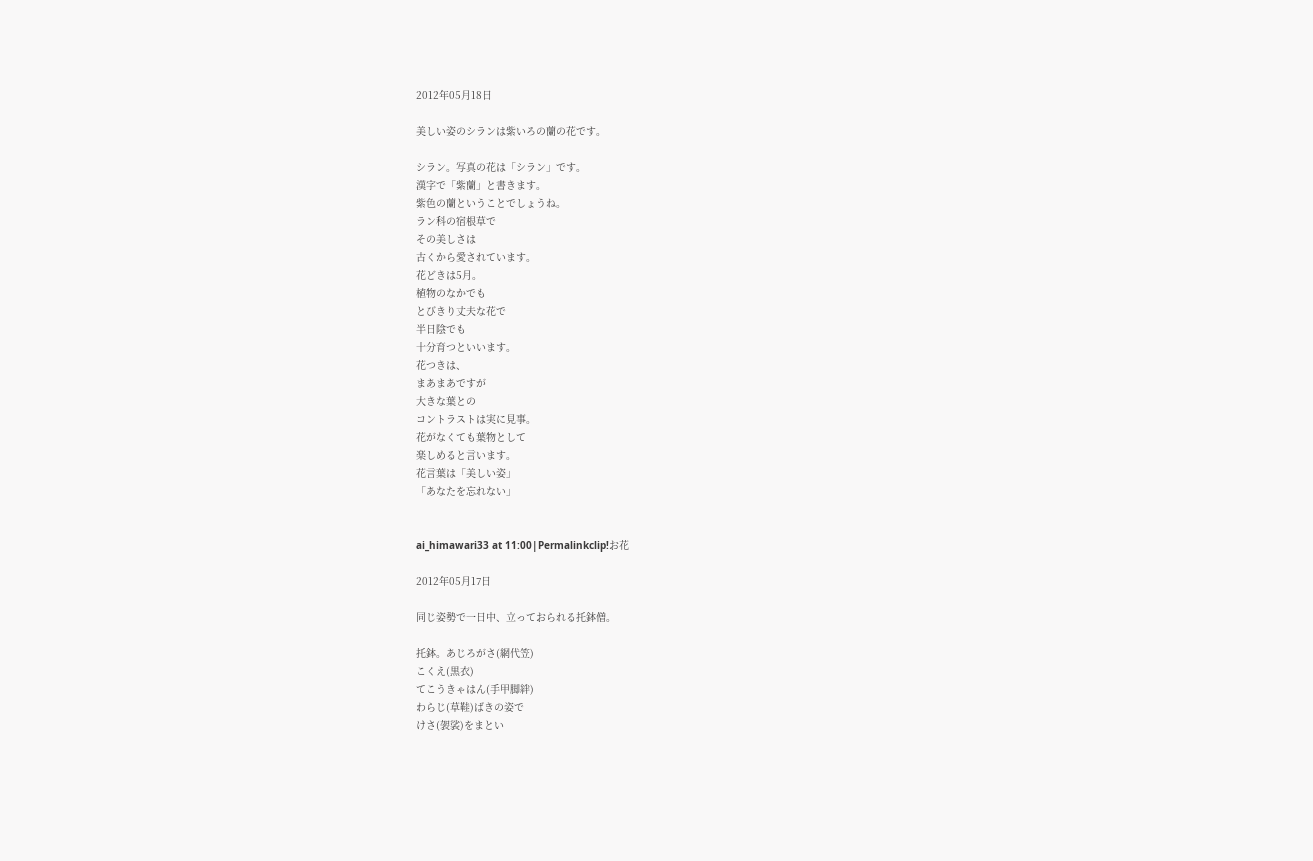2012年05月18日

美しい姿のシランは紫いろの蘭の花です。

シラン。写真の花は「シラン」です。
漢字で「紫蘭」と書きます。
紫色の蘭ということでしょうね。
ラン科の宿根草で
その美しさは
古くから愛されています。
花どきは5月。
植物のなかでも
とびきり丈夫な花で
半日陰でも
十分育つといいます。
花つきは、
まあまあですが
大きな葉との
コントラストは実に見事。
花がなくても葉物として
楽しめると言います。
花言葉は「美しい姿」
「あなたを忘れない」


ai_himawari33 at 11:00|Permalinkclip!お花

2012年05月17日

同じ姿勢で一日中、立っておられる托鉢僧。

托鉢。あじろがさ(網代笠)
こくえ(黒衣)
てこうきゃはん(手甲脚絆)
わらじ(草鞋)ばきの姿で
けさ(袈裟)をまとい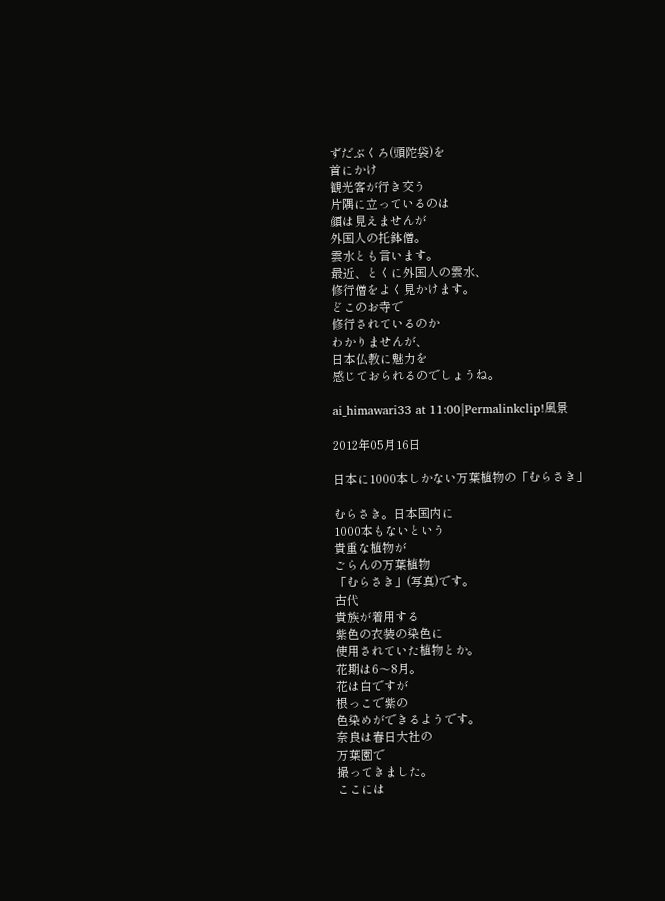ずだぶくろ(頭陀袋)を
首にかけ
観光客が行き交う
片隅に立っているのは
顔は見えませんが
外国人の托鉢僧。
雲水とも言います。
最近、とくに外国人の雲水、
修行僧をよく見かけます。
どこのお寺で
修行されているのか
わかりませんが、
日本仏教に魅力を
感じておられるのでしょうね。

ai_himawari33 at 11:00|Permalinkclip!風景

2012年05月16日

日本に1000本しかない万葉植物の「むらさき」

むらさき。日本国内に
1000本もないという
貴重な植物が
ごらんの万葉植物
「むらさき」(写真)です。
古代
貴族が着用する
紫色の衣装の染色に
使用されていた植物とか。
花期は6〜8月。
花は白ですが
根っこで紫の
色染めができるようです。
奈良は春日大社の
万葉園で
撮ってきました。
ここには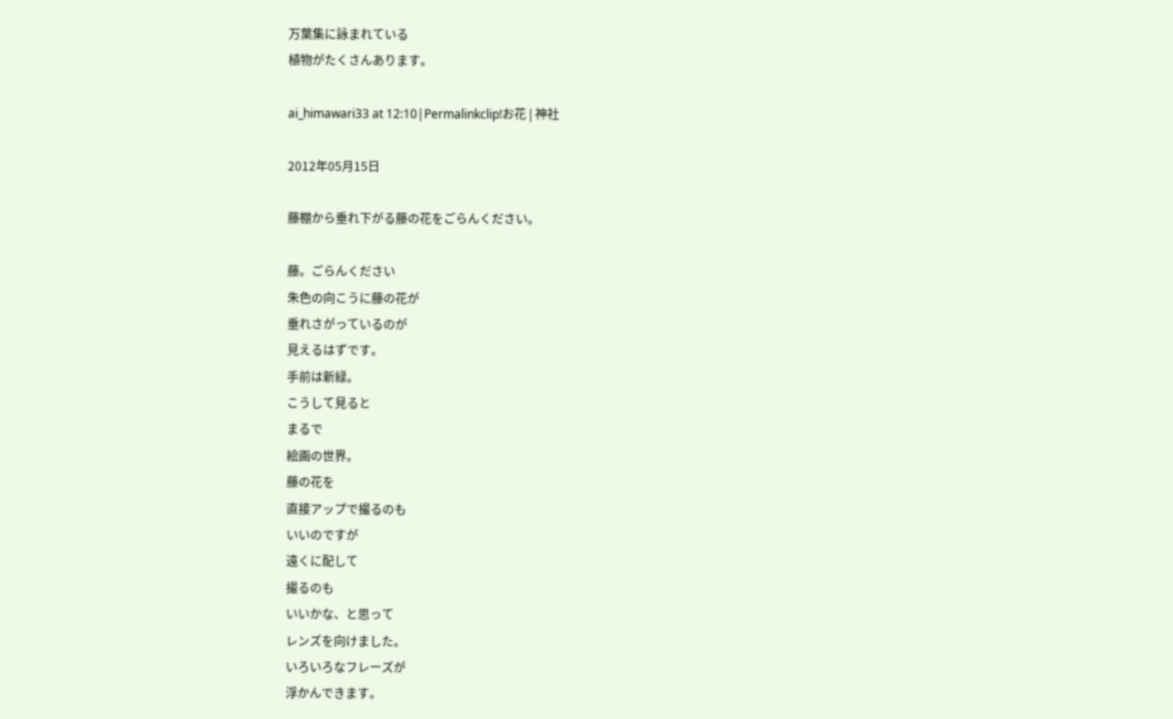万葉集に詠まれている
植物がたくさんあります。

ai_himawari33 at 12:10|Permalinkclip!お花 | 神社

2012年05月15日

藤棚から垂れ下がる藤の花をごらんください。

藤。ごらんください
朱色の向こうに藤の花が
垂れさがっているのが
見えるはずです。
手前は新緑。
こうして見ると
まるで
絵画の世界。
藤の花を
直接アップで撮るのも
いいのですが
遠くに配して
撮るのも
いいかな、と思って
レンズを向けました。
いろいろなフレーズが
浮かんできます。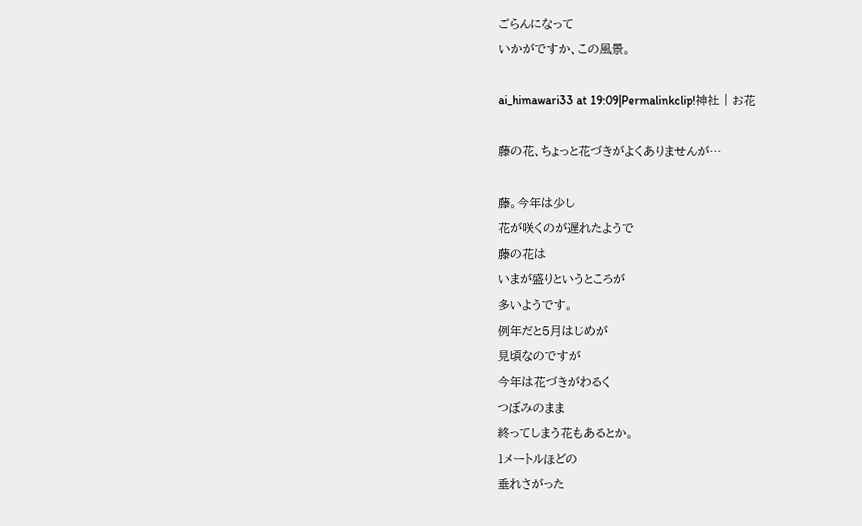ごらんになって
いかがですか、この風景。

ai_himawari33 at 19:09|Permalinkclip!神社 | お花

藤の花、ちょっと花づきがよくありませんが…

藤。今年は少し
花が咲くのが遅れたようで
藤の花は
いまが盛りというところが
多いようです。
例年だと5月はじめが
見頃なのですが
今年は花づきがわるく
つぼみのまま
終ってしまう花もあるとか。
1メートルほどの
垂れさがった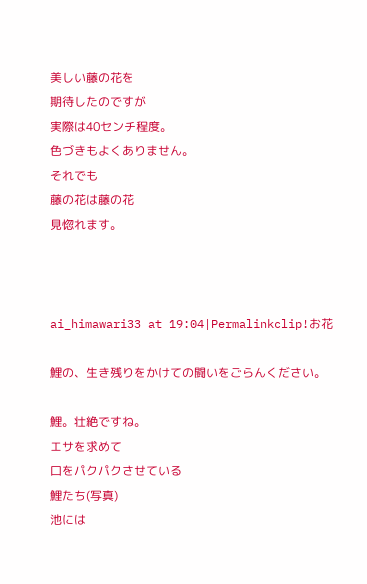美しい藤の花を
期待したのですが
実際は40センチ程度。
色づきもよくありません。
それでも
藤の花は藤の花
見惚れます。



ai_himawari33 at 19:04|Permalinkclip!お花

鯉の、生き残りをかけての闘いをごらんください。

鯉。壮絶ですね。
エサを求めて
口をパクパクさせている
鯉たち(写真)
池には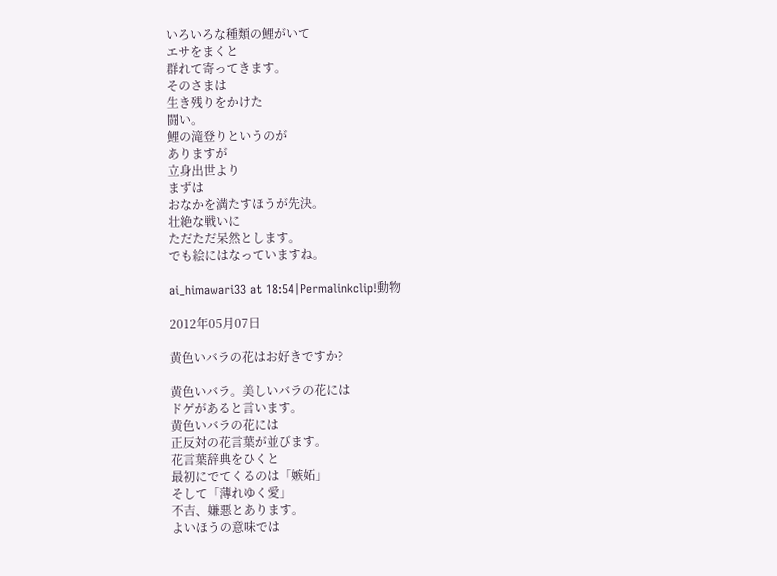いろいろな種類の鯉がいて
エサをまくと
群れて寄ってきます。
そのさまは
生き残りをかけた
闘い。
鯉の滝登りというのが
ありますが
立身出世より
まずは
おなかを満たすほうが先決。
壮絶な戦いに
ただただ呆然とします。
でも絵にはなっていますね。

ai_himawari33 at 18:54|Permalinkclip!動物

2012年05月07日

黄色いバラの花はお好きですか?

黄色いバラ。美しいバラの花には
ドゲがあると言います。
黄色いバラの花には
正反対の花言葉が並びます。
花言葉辞典をひくと
最初にでてくるのは「嫉妬」
そして「薄れゆく愛」
不吉、嫌悪とあります。
よいほうの意味では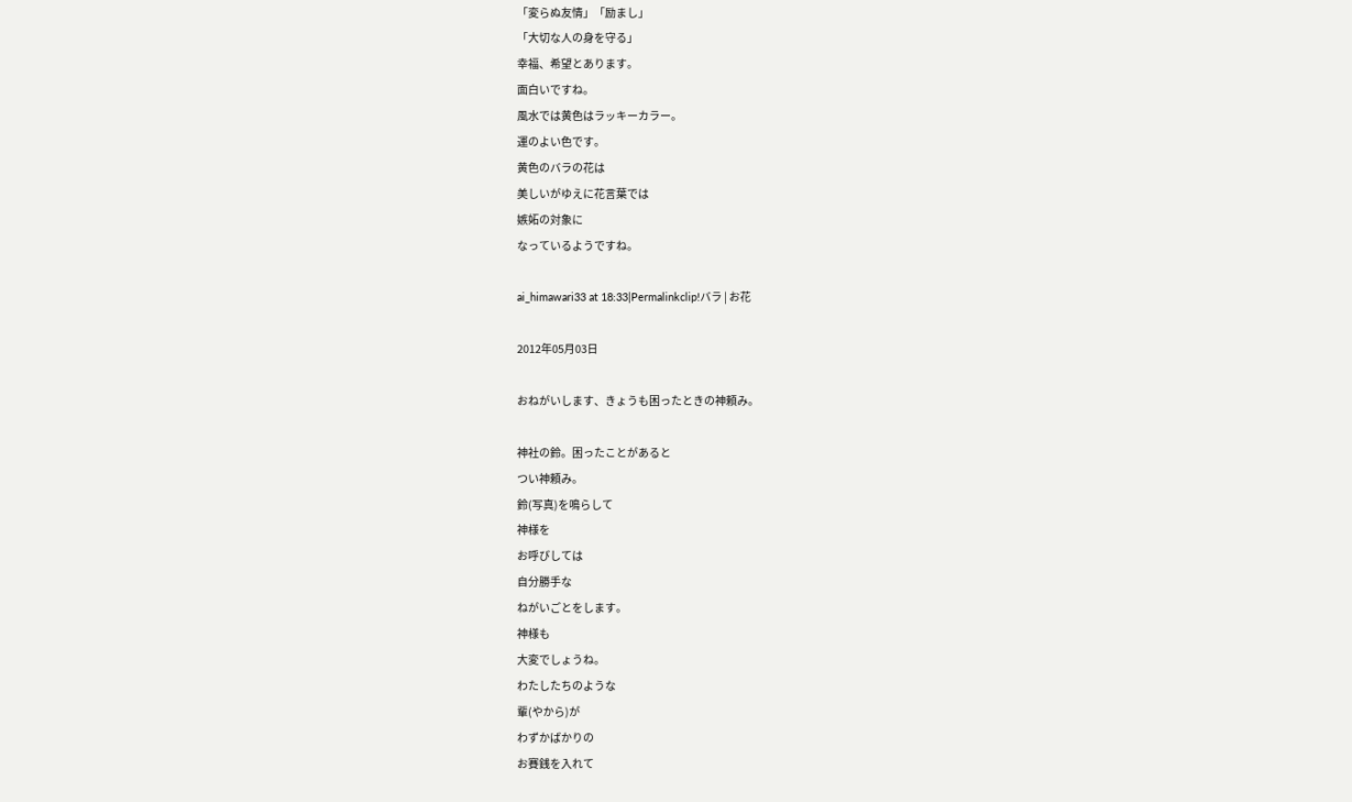「変らぬ友情」「励まし」
「大切な人の身を守る」
幸福、希望とあります。
面白いですね。
風水では黄色はラッキーカラー。
運のよい色です。
黄色のバラの花は
美しいがゆえに花言葉では
嫉妬の対象に
なっているようですね。

ai_himawari33 at 18:33|Permalinkclip!バラ | お花

2012年05月03日

おねがいします、きょうも困ったときの神頼み。

神社の鈴。困ったことがあると
つい神頼み。
鈴(写真)を鳴らして
神様を
お呼びしては
自分勝手な
ねがいごとをします。
神様も
大変でしょうね。
わたしたちのような
輩(やから)が
わずかばかりの
お賽銭を入れて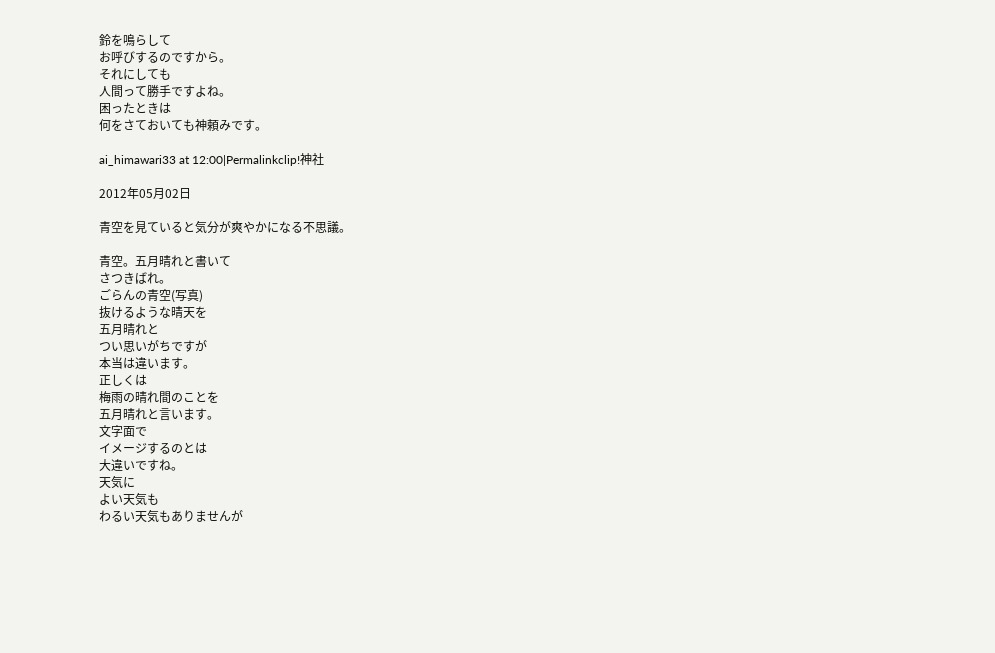鈴を鳴らして
お呼びするのですから。
それにしても
人間って勝手ですよね。
困ったときは
何をさておいても神頼みです。

ai_himawari33 at 12:00|Permalinkclip!神社

2012年05月02日

青空を見ていると気分が爽やかになる不思議。

青空。五月晴れと書いて
さつきばれ。
ごらんの青空(写真)
抜けるような晴天を
五月晴れと
つい思いがちですが
本当は違います。
正しくは
梅雨の晴れ間のことを
五月晴れと言います。
文字面で
イメージするのとは
大違いですね。
天気に
よい天気も
わるい天気もありませんが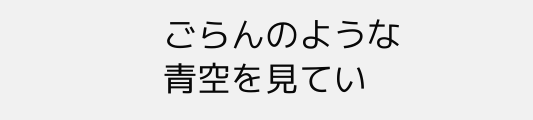ごらんのような
青空を見てい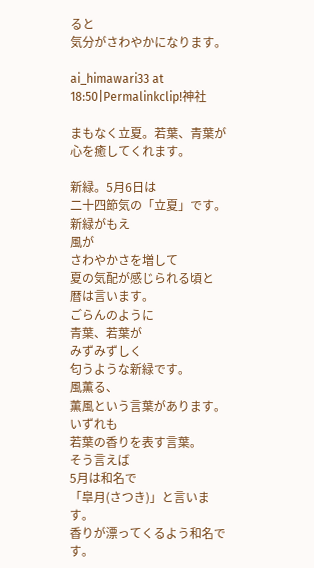ると
気分がさわやかになります。

ai_himawari33 at 18:50|Permalinkclip!神社

まもなく立夏。若葉、青葉が心を癒してくれます。

新緑。5月6日は
二十四節気の「立夏」です。
新緑がもえ
風が
さわやかさを増して
夏の気配が感じられる頃と
暦は言います。
ごらんのように
青葉、若葉が
みずみずしく
匂うような新緑です。
風薫る、
薫風という言葉があります。
いずれも
若葉の香りを表す言葉。
そう言えば
5月は和名で
「皐月(さつき)」と言います。
香りが漂ってくるよう和名です。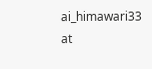ai_himawari33 at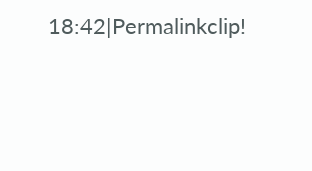18:42|Permalinkclip!